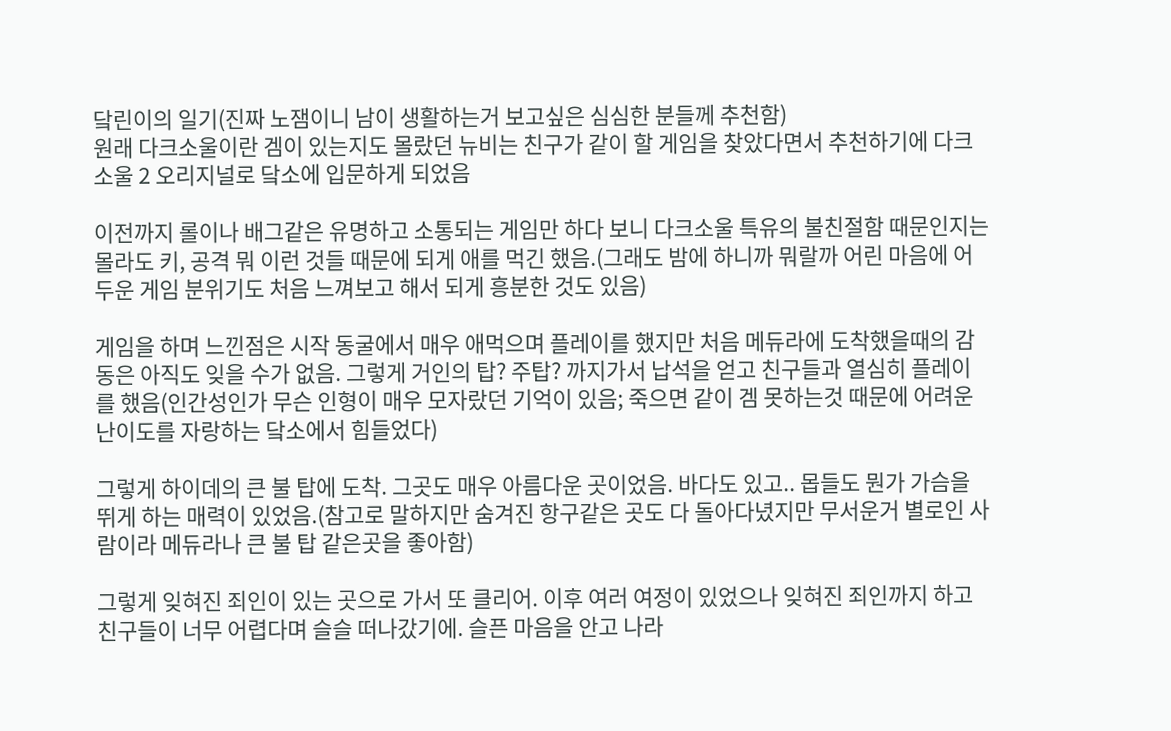닼린이의 일기(진짜 노잼이니 남이 생활하는거 보고싶은 심심한 분들께 추천함)
원래 다크소울이란 겜이 있는지도 몰랐던 뉴비는 친구가 같이 할 게임을 찾았다면서 추천하기에 다크소울 2 오리지널로 닼소에 입문하게 되었음

이전까지 롤이나 배그같은 유명하고 소통되는 게임만 하다 보니 다크소울 특유의 불친절함 때문인지는 몰라도 키, 공격 뭐 이런 것들 때문에 되게 애를 먹긴 했음.(그래도 밤에 하니까 뭐랄까 어린 마음에 어두운 게임 분위기도 처음 느껴보고 해서 되게 흥분한 것도 있음)

게임을 하며 느낀점은 시작 동굴에서 매우 애먹으며 플레이를 했지만 처음 메듀라에 도착했을때의 감동은 아직도 잊을 수가 없음. 그렇게 거인의 탑? 주탑? 까지가서 납석을 얻고 친구들과 열심히 플레이를 했음(인간성인가 무슨 인형이 매우 모자랐던 기억이 있음; 죽으면 같이 겜 못하는것 때문에 어려운 난이도를 자랑하는 닼소에서 힘들었다)

그렇게 하이데의 큰 불 탑에 도착. 그곳도 매우 아름다운 곳이었음. 바다도 있고.. 몹들도 뭔가 가슴을 뛰게 하는 매력이 있었음.(참고로 말하지만 숨겨진 항구같은 곳도 다 돌아다녔지만 무서운거 별로인 사람이라 메듀라나 큰 불 탑 같은곳을 좋아함)

그렇게 잊혀진 죄인이 있는 곳으로 가서 또 클리어. 이후 여러 여정이 있었으나 잊혀진 죄인까지 하고 친구들이 너무 어렵다며 슬슬 떠나갔기에. 슬픈 마음을 안고 나라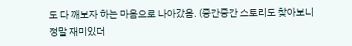도 다 깨보자 하는 마음으로 나아갔음. (중간중간 스토리도 찾아보니 정말 재미있더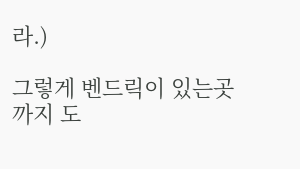라.)

그렇게 벤드릭이 있는곳 까지 도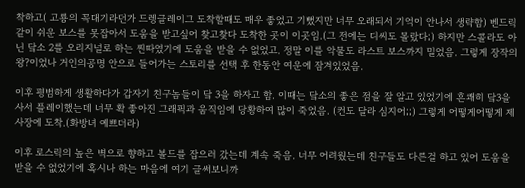착하고( 고룡의 꼭대기라던가 드렝글레이그 도착할때도 매우 좋었고 기뻤지만 너무 오래되서 기억이 안나서 생략함) 벤드릭같이 쉬운 보스를 못잡아서 도움을 받고싶어 찾고찾다 도착한 곳이 이곳임.(그 전에는 디씨도 몰랐다;) 하지만 스콜라도 아닌 닼소 2를 오리지널로 하는 찐따였기에 도움을 받을 수 없었고. 정말 이를 악물도 라스트 보스까지 밀었음. 그렇게 장작의 왕?이었나 거인의공명 안으로 들어가는 스토리를 선택 후 한동안 여운에 잠겨있었음.

이후 평범하게 생활하다가 갑자기 친구놈들이 닼 3을 하자고 함. 이때는 닼소의 좋은 점을 잘 알고 있었기에 흔쾌히 닼3을 사서 플레이했는데 너무 확 좋아진 그래픽과 움직임에 당황하여 많이 죽었음. (컨도 달라 심지어;;) 그렇게 어떻게어떻게 제사장에 도착.(화방녀 예쁘더라)

이후 로스릭의 높은 벽으로 향하고 볼드를 잡으러 갔는데 계속 죽음. 너무 어려웠는데 친구들도 다른걸 하고 있어 도움을 받을 수 없었기에 혹시나 하는 마음에 여기 글써보니까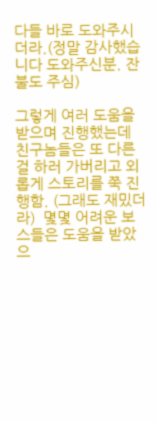다들 바로 도와주시더라.(정말 감사했습니다 도와주신분. 잔불도 주심)

그렇게 여러 도움을 받으며 진행했는데 친구놈들은 또 다른걸 하러 가버리고 외롭게 스토리를 쭉 진행함. (그래도 재밌더라)  몇몇 어려운 보스들은 도움을 받았으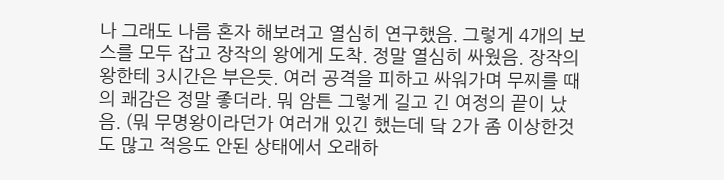나 그래도 나름 혼자 해보려고 열심히 연구했음. 그렇게 4개의 보스를 모두 잡고 장작의 왕에게 도착. 정말 열심히 싸웠음. 장작의 왕한테 3시간은 부은듯. 여러 공격을 피하고 싸워가며 무찌를 때의 쾌감은 정말 좋더라. 뭐 암튼 그렇게 길고 긴 여정의 끝이 났음. (뭐 무명왕이라던가 여러개 있긴 했는데 닼 2가 좀 이상한것도 많고 적응도 안된 상태에서 오래하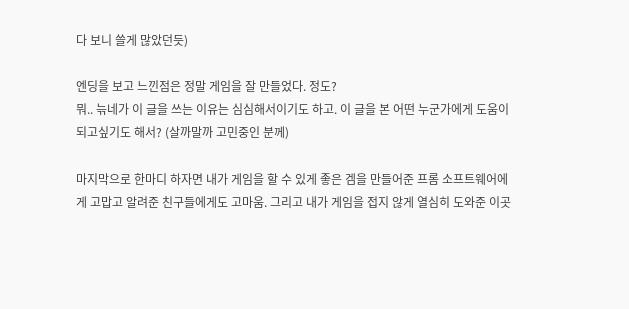다 보니 쓸게 많았던듯)

엔딩을 보고 느낀점은 정말 게임을 잘 만들었다. 정도?
뭐.. 늒네가 이 글을 쓰는 이유는 심심해서이기도 하고. 이 글을 본 어떤 누군가에게 도움이 되고싶기도 해서? (살까말까 고민중인 분께)

마지막으로 한마디 하자면 내가 게임을 할 수 있게 좋은 겜을 만들어준 프롬 소프트웨어에게 고맙고 알려준 친구들에게도 고마움. 그리고 내가 게임을 접지 않게 열심히 도와준 이곳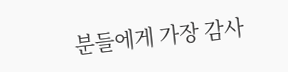분들에게 가장 감사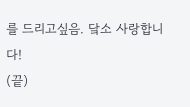를 드리고싶음. 닼소 사랑합니다!
(끝)